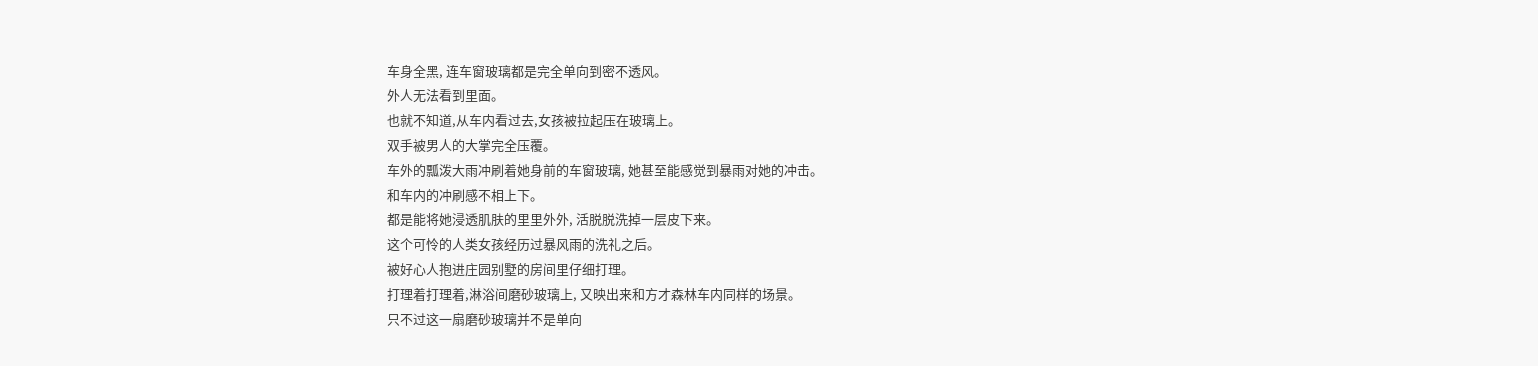车身全黑, 连车窗玻璃都是完全单向到密不透风。
外人无法看到里面。
也就不知道,从车内看过去,女孩被拉起压在玻璃上。
双手被男人的大掌完全压覆。
车外的瓢泼大雨冲刷着她身前的车窗玻璃, 她甚至能感觉到暴雨对她的冲击。
和车内的冲刷感不相上下。
都是能将她浸透肌肤的里里外外, 活脱脱洗掉一层皮下来。
这个可怜的人类女孩经历过暴风雨的洗礼之后。
被好心人抱进庄园别墅的房间里仔细打理。
打理着打理着,淋浴间磨砂玻璃上, 又映出来和方才森林车内同样的场景。
只不过这一扇磨砂玻璃并不是单向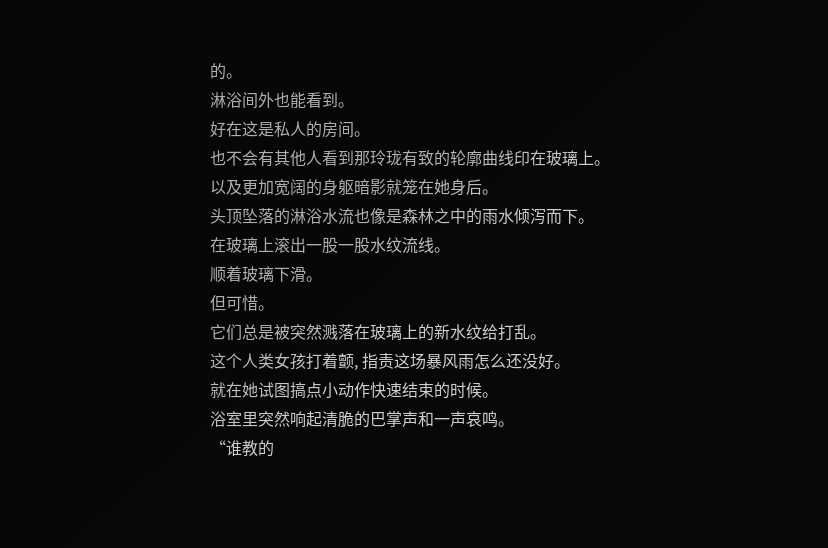的。
淋浴间外也能看到。
好在这是私人的房间。
也不会有其他人看到那玲珑有致的轮廓曲线印在玻璃上。
以及更加宽阔的身躯暗影就笼在她身后。
头顶坠落的淋浴水流也像是森林之中的雨水倾泻而下。
在玻璃上滚出一股一股水纹流线。
顺着玻璃下滑。
但可惜。
它们总是被突然溅落在玻璃上的新水纹给打乱。
这个人类女孩打着颤, 指责这场暴风雨怎么还没好。
就在她试图搞点小动作快速结束的时候。
浴室里突然响起清脆的巴掌声和一声哀鸣。
“谁教的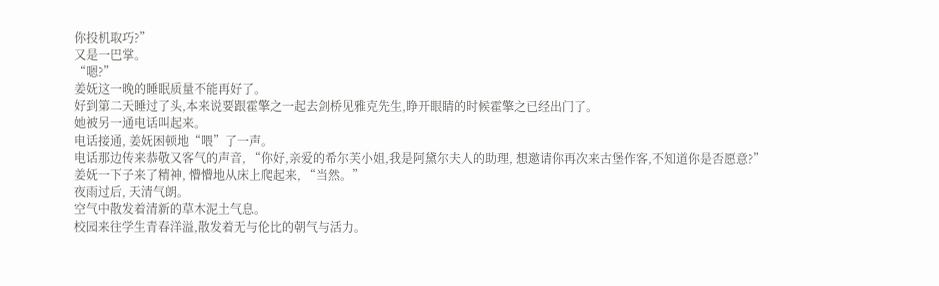你投机取巧?”
又是一巴掌。
“嗯?”
姜妩这一晚的睡眠质量不能再好了。
好到第二天睡过了头,本来说要跟霍擎之一起去剑桥见雅克先生,睁开眼睛的时候霍擎之已经出门了。
她被另一通电话叫起来。
电话接通, 姜妩困顿地“喂”了一声。
电话那边传来恭敬又客气的声音, “你好,亲爱的希尔芙小姐,我是阿黛尔夫人的助理, 想邀请你再次来古堡作客,不知道你是否愿意?”
姜妩一下子来了精神, 懵懵地从床上爬起来, “当然。”
夜雨过后, 天清气朗。
空气中散发着清新的草木泥土气息。
校园来往学生青春洋溢,散发着无与伦比的朝气与活力。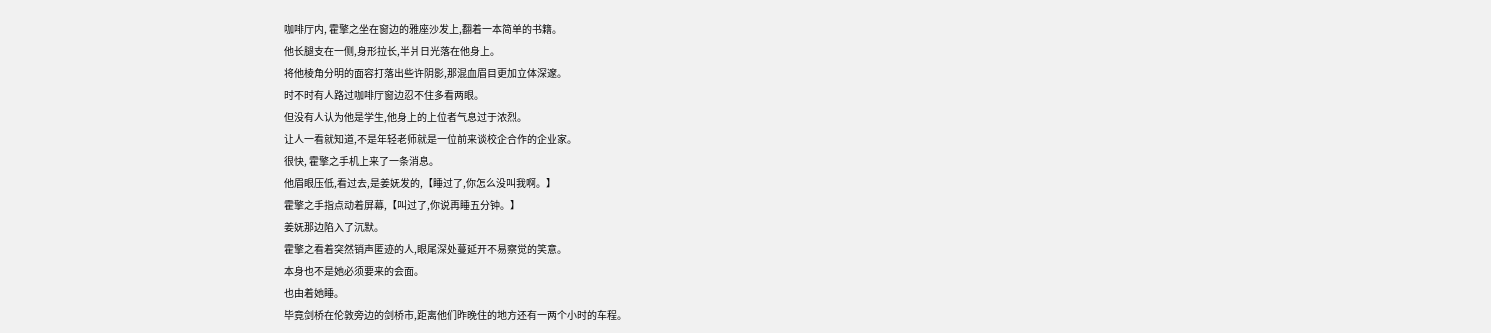咖啡厅内, 霍擎之坐在窗边的雅座沙发上,翻着一本简单的书籍。
他长腿支在一侧,身形拉长,半爿日光落在他身上。
将他棱角分明的面容打落出些许阴影,那混血眉目更加立体深邃。
时不时有人路过咖啡厅窗边忍不住多看两眼。
但没有人认为他是学生,他身上的上位者气息过于浓烈。
让人一看就知道,不是年轻老师就是一位前来谈校企合作的企业家。
很快, 霍擎之手机上来了一条消息。
他眉眼压低,看过去,是姜妩发的,【睡过了,你怎么没叫我啊。】
霍擎之手指点动着屏幕,【叫过了,你说再睡五分钟。】
姜妩那边陷入了沉默。
霍擎之看着突然销声匿迹的人,眼尾深处蔓延开不易察觉的笑意。
本身也不是她必须要来的会面。
也由着她睡。
毕竟剑桥在伦敦旁边的剑桥市,距离他们昨晚住的地方还有一两个小时的车程。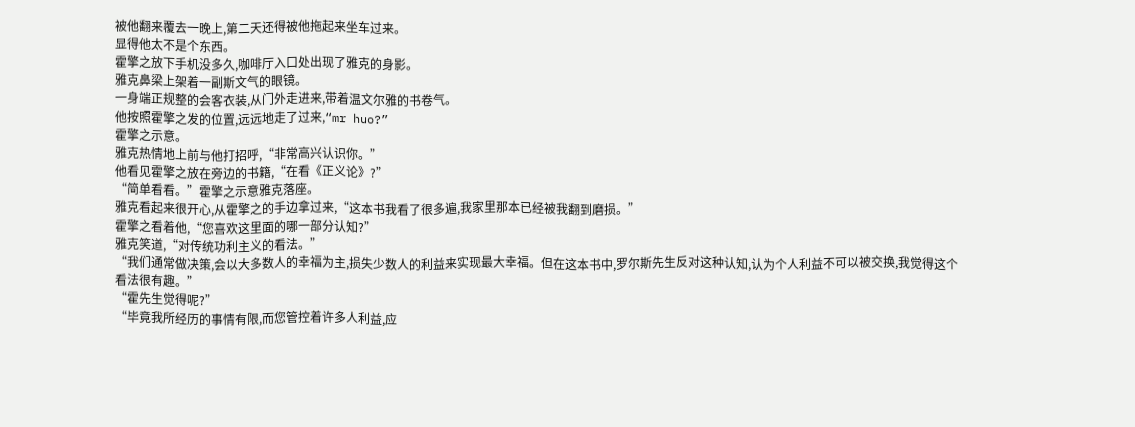被他翻来覆去一晚上,第二天还得被他拖起来坐车过来。
显得他太不是个东西。
霍擎之放下手机没多久,咖啡厅入口处出现了雅克的身影。
雅克鼻梁上架着一副斯文气的眼镜。
一身端正规整的会客衣装,从门外走进来,带着温文尔雅的书卷气。
他按照霍擎之发的位置,远远地走了过来,“mr huo?”
霍擎之示意。
雅克热情地上前与他打招呼,“非常高兴认识你。”
他看见霍擎之放在旁边的书籍,“在看《正义论》?”
“简单看看。”霍擎之示意雅克落座。
雅克看起来很开心,从霍擎之的手边拿过来,“这本书我看了很多遍,我家里那本已经被我翻到磨损。”
霍擎之看着他,“您喜欢这里面的哪一部分认知?”
雅克笑道,“对传统功利主义的看法。”
“我们通常做决策,会以大多数人的幸福为主,损失少数人的利益来实现最大幸福。但在这本书中,罗尔斯先生反对这种认知,认为个人利益不可以被交换,我觉得这个看法很有趣。”
“霍先生觉得呢?”
“毕竟我所经历的事情有限,而您管控着许多人利益,应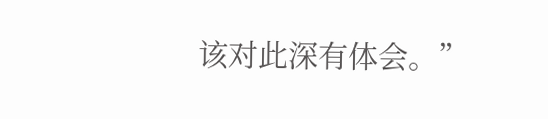该对此深有体会。”